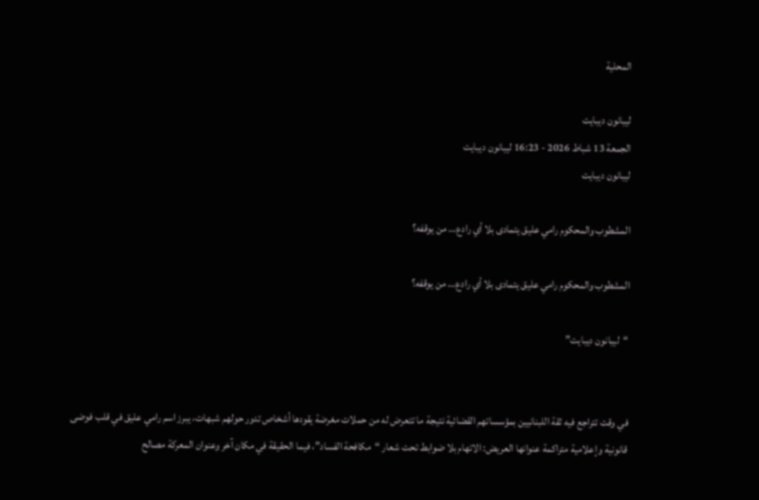المحلية

ليبانون ديبايت
الجمعة 13 شباط 2026 - 16:23 ليبانون ديبايت
ليبانون ديبايت

المشطوب والمحكوم رامي عليق يتمادى بلا أي رادع… من يوقفه؟

المشطوب والمحكوم رامي عليق يتمادى بلا أي رادع… من يوقفه؟

“ليبانون ديبايت”


في وقت تتراجع فيه ثقة اللبنانيين بمؤسساتهم القضائية نتيجة ما تتعرض له من حملات مغرضة يقودها أشخاص تدور حولهم شبهات، يبرز اسم رامي عليق في قلب فوضى قانونية وإعلامية متراكمة عنوانها العريض: الاتهام بلا ضوابط تحت شعار “مكافحة الفساد”، فيما الحقيقة في مكان آخر وعنوان المعركة مصالح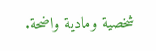شخصية ومادية واضحة.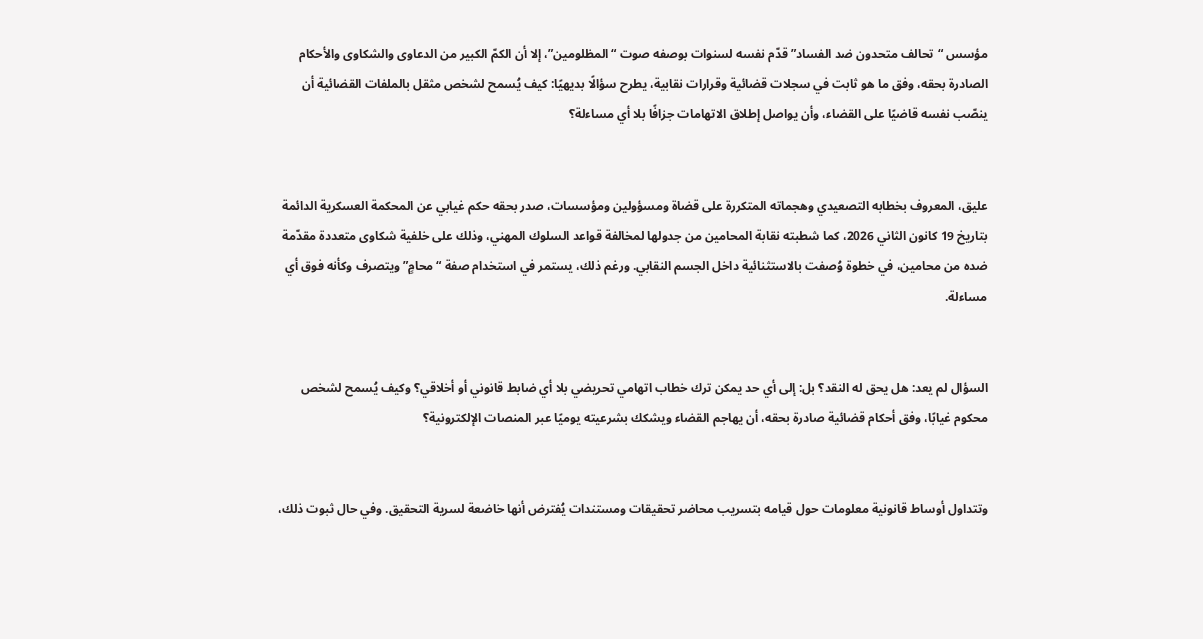مؤسس “تحالف متحدون ضد الفساد” قدّم نفسه لسنوات بوصفه صوت “المظلومين”، إلا أن الكمّ الكبير من الدعاوى والشكاوى والأحكام الصادرة بحقه، وفق ما هو ثابت في سجلات قضائية وقرارات نقابية، يطرح سؤالًا بديهيًا: كيف يُسمح لشخص مثقل بالملفات القضائية أن ينصّب نفسه قاضيًا على القضاء، وأن يواصل إطلاق الاتهامات جزافًا بلا أي مساءلة؟


عليق، المعروف بخطابه التصعيدي وهجماته المتكررة على قضاة ومسؤولين ومؤسسات، صدر بحقه حكم غيابي عن المحكمة العسكرية الدائمة بتاريخ 19 كانون الثاني 2026، كما شطبته نقابة المحامين من جدولها لمخالفة قواعد السلوك المهني، وذلك على خلفية شكاوى متعددة مقدّمة ضده من محامين، في خطوة وُصفت بالاستثنائية داخل الجسم النقابي. ورغم ذلك، يستمر في استخدام صفة “محامٍ” ويتصرف وكأنه فوق أي مساءلة.


السؤال لم يعد: هل يحق له النقد؟ بل: إلى أي حد يمكن ترك خطاب اتهامي تحريضي بلا أي ضابط قانوني أو أخلاقي؟ وكيف يُسمح لشخص محكوم غيابًا، وفق أحكام قضائية صادرة بحقه، أن يهاجم القضاء ويشكك بشرعيته يوميًا عبر المنصات الإلكترونية؟


وتتداول أوساط قانونية معلومات حول قيامه بتسريب محاضر تحقيقات ومستندات يُفترض أنها خاضعة لسرية التحقيق. وفي حال ثبوت ذلك،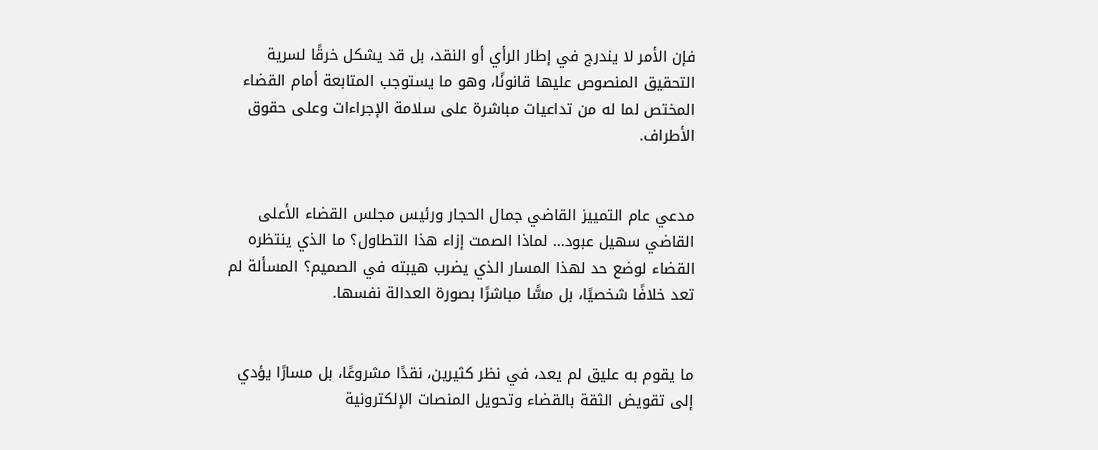فإن الأمر لا يندرج في إطار الرأي أو النقد، بل قد يشكل خرقًا لسرية التحقيق المنصوص عليها قانونًا، وهو ما يستوجب المتابعة أمام القضاء المختص لما له من تداعيات مباشرة على سلامة الإجراءات وعلى حقوق الأطراف.


مدعي عام التمييز القاضي جمال الحجار ورئيس مجلس القضاء الأعلى القاضي سهيل عبود… لماذا الصمت إزاء هذا التطاول؟ ما الذي ينتظره القضاء لوضع حد لهذا المسار الذي يضرب هيبته في الصميم؟ المسألة لم تعد خلافًا شخصيًا، بل مسًّا مباشرًا بصورة العدالة نفسها.


ما يقوم به عليق لم يعد، في نظر كثيرين، نقدًا مشروعًا، بل مسارًا يؤدي إلى تقويض الثقة بالقضاء وتحويل المنصات الإلكترونية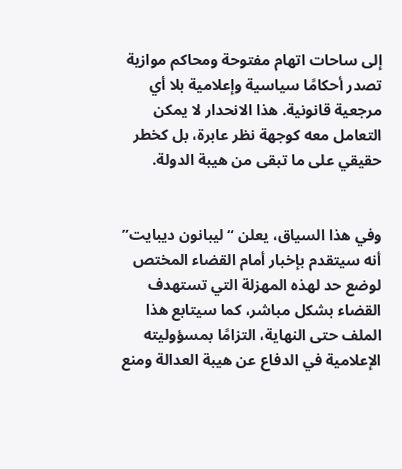إلى ساحات اتهام مفتوحة ومحاكم موازية تصدر أحكامًا سياسية وإعلامية بلا أي مرجعية قانونية. هذا الانحدار لا يمكن التعامل معه كوجهة نظر عابرة، بل كخطر حقيقي على ما تبقى من هيبة الدولة.


وفي هذا السياق، يعلن “ليبانون ديبايت” أنه سيتقدم بإخبار أمام القضاء المختص لوضع حد لهذه المهزلة التي تستهدف القضاء بشكل مباشر، كما سيتابع هذا الملف حتى النهاية، التزامًا بمسؤوليته الإعلامية في الدفاع عن هيبة العدالة ومنع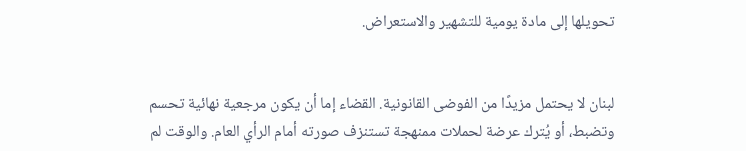تحويلها إلى مادة يومية للتشهير والاستعراض.


لبنان لا يحتمل مزيدًا من الفوضى القانونية. القضاء إما أن يكون مرجعية نهائية تحسم وتضبط، أو يُترك عرضة لحملات ممنهجة تستنزف صورته أمام الرأي العام. والوقت لم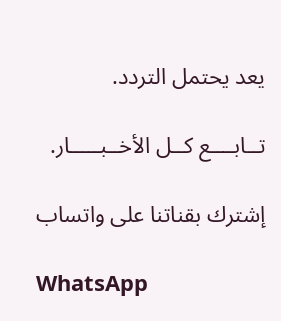يعد يحتمل التردد.

تــابــــع كــل الأخــبـــــار.

إشترك بقناتنا على واتساب

WhatsApp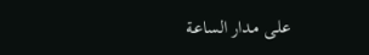علـى مـدار الساعـة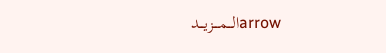arrowالـــمــــزيـــد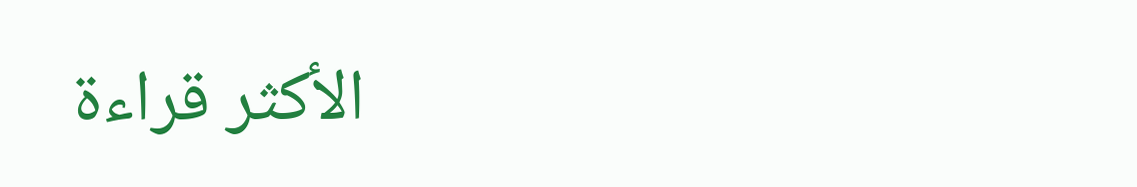الأكثر قراءة